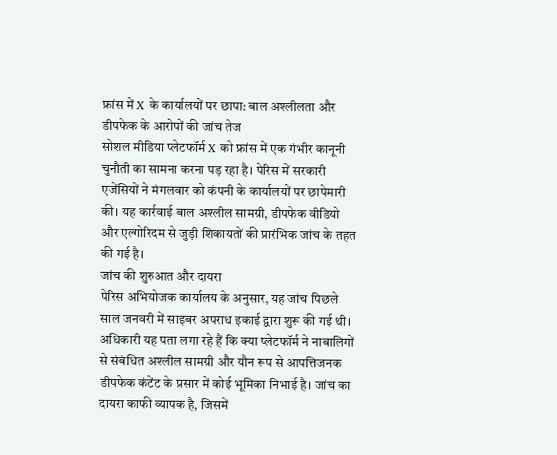फ्रांस में X के कार्यालयों पर छापा: बाल अश्लीलता और डीपफेक के आरोपों की जांच तेज
सोशल मीडिया प्लेटफॉर्म X को फ्रांस में एक गंभीर कानूनी चुनौती का सामना करना पड़ रहा है। पेरिस में सरकारी एजेंसियों ने मंगलवार को कंपनी के कार्यालयों पर छापेमारी की। यह कार्रवाई बाल अश्लील सामग्री, डीपफेक वीडियो और एल्गोरिदम से जुड़ी शिकायतों की प्रारंभिक जांच के तहत की गई है।
जांच की शुरुआत और दायरा
पेरिस अभियोजक कार्यालय के अनुसार, यह जांच पिछले साल जनवरी में साइबर अपराध इकाई द्वारा शुरू की गई थी। अधिकारी यह पता लगा रहे हैं कि क्या प्लेटफॉर्म ने नाबालिगों से संबंधित अश्लील सामग्री और यौन रूप से आपत्तिजनक डीपफेक कंटेंट के प्रसार में कोई भूमिका निभाई है। जांच का दायरा काफी व्यापक है, जिसमें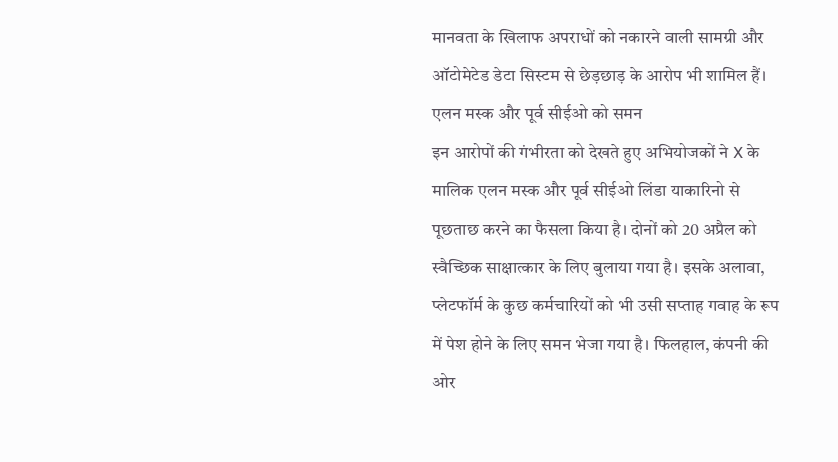मानवता के खिलाफ अपराधों को नकारने वाली सामग्री और ऑटोमेटेड डेटा सिस्टम से छेड़छाड़ के आरोप भी शामिल हैं।
एलन मस्क और पूर्व सीईओ को समन
इन आरोपों की गंभीरता को देखते हुए अभियोजकों ने X के मालिक एलन मस्क और पूर्व सीईओ लिंडा याकारिनो से पूछताछ करने का फैसला किया है। दोनों को 20 अप्रैल को स्वैच्छिक साक्षात्कार के लिए बुलाया गया है। इसके अलावा, प्लेटफॉर्म के कुछ कर्मचारियों को भी उसी सप्ताह गवाह के रूप में पेश होने के लिए समन भेजा गया है। फिलहाल, कंपनी की ओर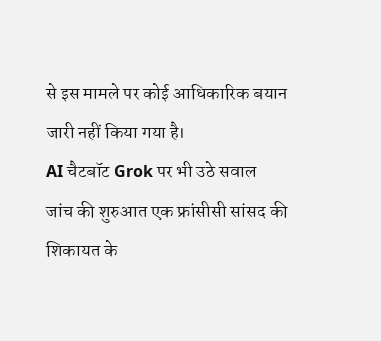से इस मामले पर कोई आधिकारिक बयान जारी नहीं किया गया है।
AI चैटबॉट Grok पर भी उठे सवाल
जांच की शुरुआत एक फ्रांसीसी सांसद की शिकायत के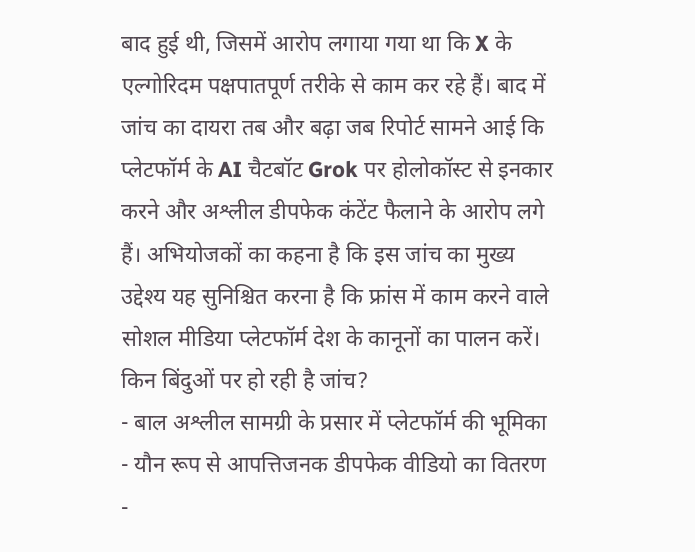बाद हुई थी, जिसमें आरोप लगाया गया था कि X के एल्गोरिदम पक्षपातपूर्ण तरीके से काम कर रहे हैं। बाद में जांच का दायरा तब और बढ़ा जब रिपोर्ट सामने आई कि प्लेटफॉर्म के AI चैटबॉट Grok पर होलोकॉस्ट से इनकार करने और अश्लील डीपफेक कंटेंट फैलाने के आरोप लगे हैं। अभियोजकों का कहना है कि इस जांच का मुख्य उद्देश्य यह सुनिश्चित करना है कि फ्रांस में काम करने वाले सोशल मीडिया प्लेटफॉर्म देश के कानूनों का पालन करें।
किन बिंदुओं पर हो रही है जांच?
- बाल अश्लील सामग्री के प्रसार में प्लेटफॉर्म की भूमिका
- यौन रूप से आपत्तिजनक डीपफेक वीडियो का वितरण
-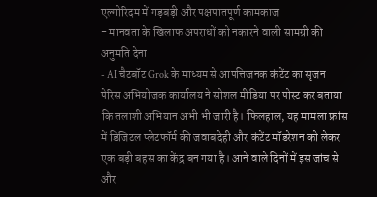एल्गोरिदम में गड़बड़ी और पक्षपातपूर्ण कामकाज
- मानवता के खिलाफ अपराधों को नकारने वाली सामग्री की अनुमति देना
- AI चैटबॉट Grok के माध्यम से आपत्तिजनक कंटेंट का सृजन
पेरिस अभियोजक कार्यालय ने सोशल मीडिया पर पोस्ट कर बताया कि तलाशी अभियान अभी भी जारी है। फिलहाल, यह मामला फ्रांस में डिजिटल प्लेटफॉर्म की जवाबदेही और कंटेंट मॉडरेशन को लेकर एक बड़ी बहस का केंद्र बन गया है। आने वाले दिनों में इस जांच से और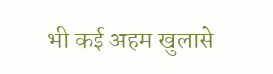भी कई अहम खुलासे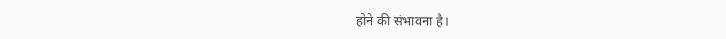होने की संभावना है।